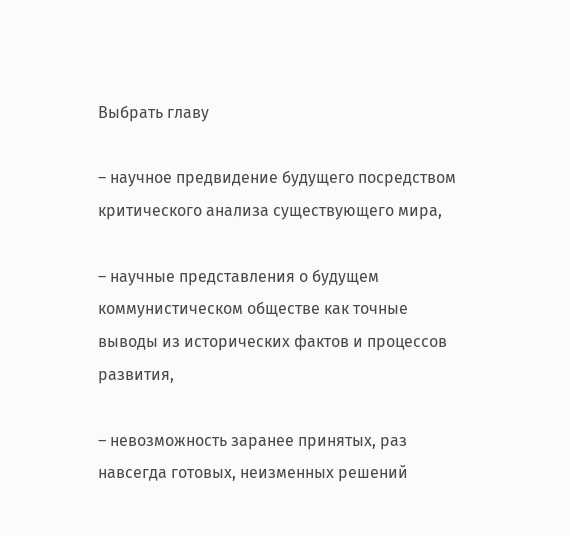Выбрать главу

– научное предвидение будущего посредством критического анализа существующего мира,

– научные представления о будущем коммунистическом обществе как точные выводы из исторических фактов и процессов развития,

– невозможность заранее принятых, раз навсегда готовых, неизменных решений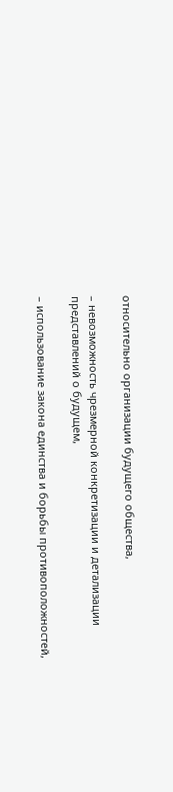относительно организации будущего общества,

– невозможность чрезмерной конкретизации и детализации представлений о будущем,

– использование закона единства и борьбы противоположностей,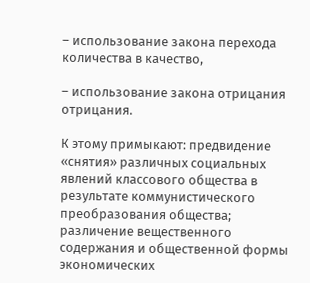– использование закона перехода количества в качество,

– использование закона отрицания отрицания.

К этому примыкают: предвидение «снятия» различных социальных явлений классового общества в результате коммунистического преобразования общества; различение вещественного содержания и общественной формы экономических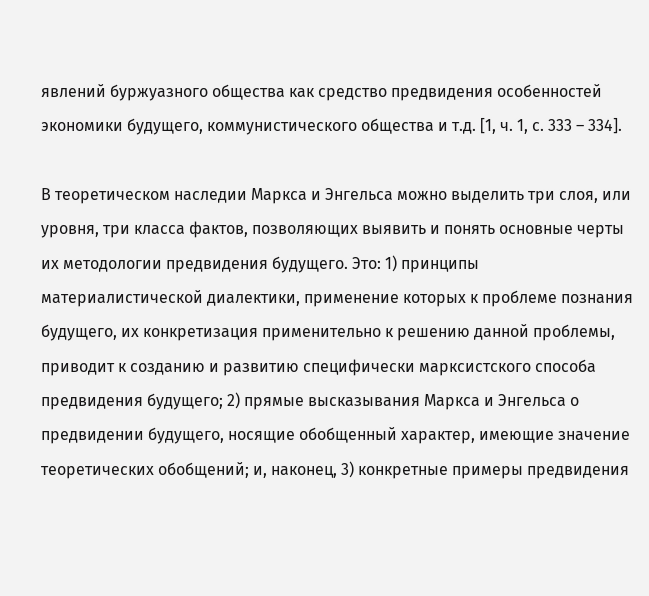явлений буржуазного общества как средство предвидения особенностей экономики будущего, коммунистического общества и т.д. [1, ч. 1, с. 333 – 334].

В теоретическом наследии Маркса и Энгельса можно выделить три слоя, или уровня, три класса фактов, позволяющих выявить и понять основные черты их методологии предвидения будущего. Это: 1) принципы материалистической диалектики, применение которых к проблеме познания будущего, их конкретизация применительно к решению данной проблемы, приводит к созданию и развитию специфически марксистского способа предвидения будущего; 2) прямые высказывания Маркса и Энгельса о предвидении будущего, носящие обобщенный характер, имеющие значение теоретических обобщений; и, наконец, 3) конкретные примеры предвидения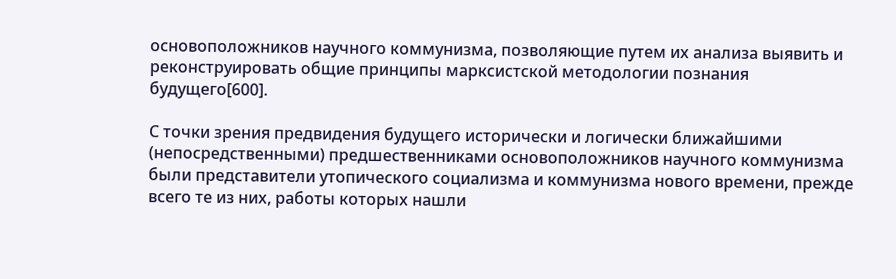основоположников научного коммунизма, позволяющие путем их анализа выявить и реконструировать общие принципы марксистской методологии познания будущего[600].

С точки зрения предвидения будущего исторически и логически ближайшими (непосредственными) предшественниками основоположников научного коммунизма были представители утопического социализма и коммунизма нового времени, прежде всего те из них, работы которых нашли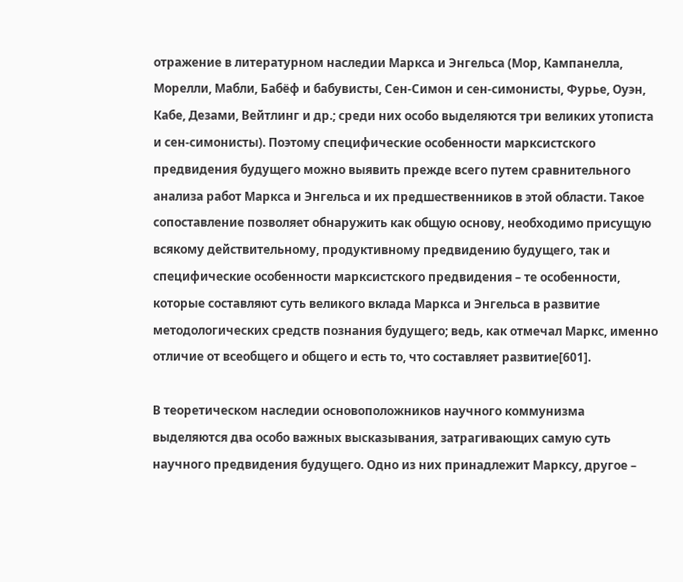отражение в литературном наследии Маркса и Энгельса (Мор, Кампанелла, Морелли, Мабли, Бабёф и бабувисты, Сен-Симон и сен-симонисты, Фурье, Оуэн, Кабе, Дезами, Вейтлинг и др.; среди них особо выделяются три великих утописта и сен-симонисты). Поэтому специфические особенности марксистского предвидения будущего можно выявить прежде всего путем сравнительного анализа работ Маркса и Энгельса и их предшественников в этой области. Такое сопоставление позволяет обнаружить как общую основу, необходимо присущую всякому действительному, продуктивному предвидению будущего, так и специфические особенности марксистского предвидения – те особенности, которые составляют суть великого вклада Маркса и Энгельса в развитие методологических средств познания будущего; ведь, как отмечал Маркс, именно отличие от всеобщего и общего и есть то, что составляет развитие[601].

В теоретическом наследии основоположников научного коммунизма выделяются два особо важных высказывания, затрагивающих самую суть научного предвидения будущего. Одно из них принадлежит Марксу, другое –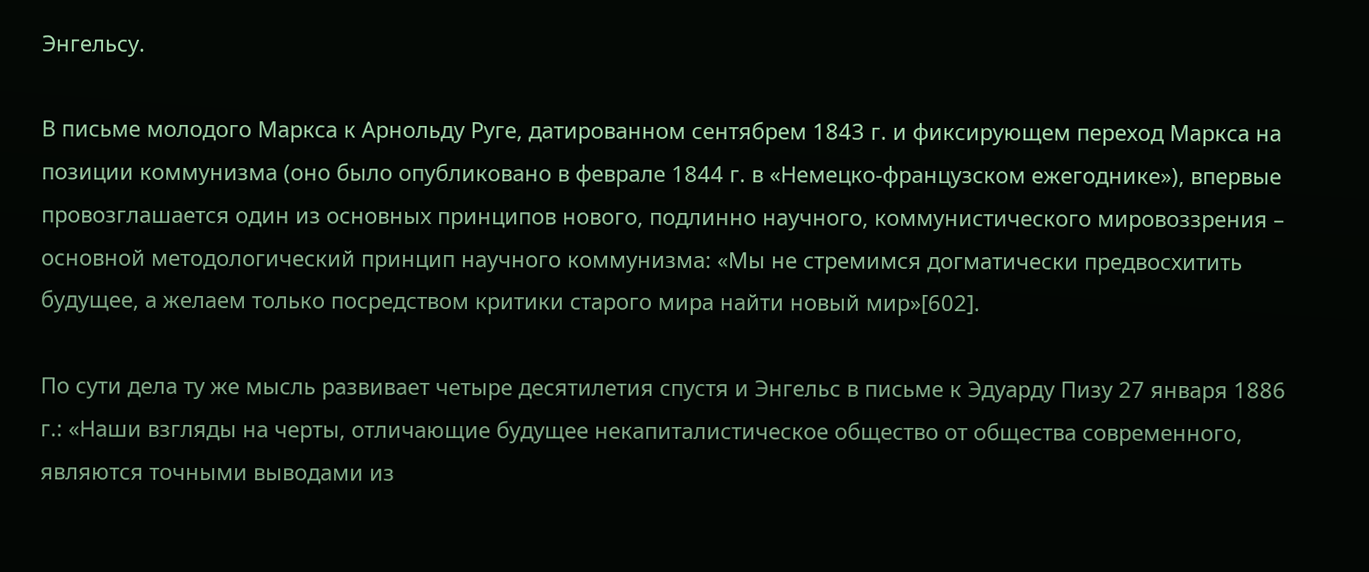Энгельсу.

В письме молодого Маркса к Арнольду Руге, датированном сентябрем 1843 г. и фиксирующем переход Маркса на позиции коммунизма (оно было опубликовано в феврале 1844 г. в «Немецко-французском ежегоднике»), впервые провозглашается один из основных принципов нового, подлинно научного, коммунистического мировоззрения – основной методологический принцип научного коммунизма: «Мы не стремимся догматически предвосхитить будущее, а желаем только посредством критики старого мира найти новый мир»[602].

По сути дела ту же мысль развивает четыре десятилетия спустя и Энгельс в письме к Эдуарду Пизу 27 января 1886 г.: «Наши взгляды на черты, отличающие будущее некапиталистическое общество от общества современного, являются точными выводами из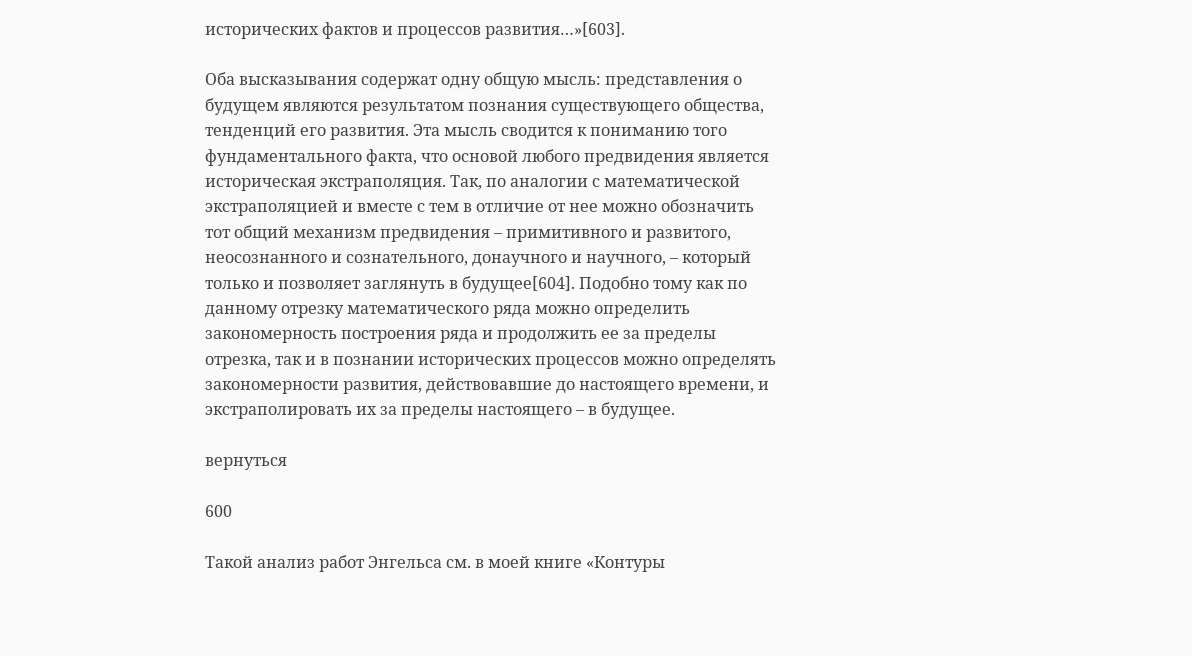исторических фактов и процессов развития…»[603].

Оба высказывания содержат одну общую мысль: представления о будущем являются результатом познания существующего общества, тенденций его развития. Эта мысль сводится к пониманию того фундаментального факта, что основой любого предвидения является историческая экстраполяция. Так, по аналогии с математической экстраполяцией и вместе с тем в отличие от нее можно обозначить тот общий механизм предвидения – примитивного и развитого, неосознанного и сознательного, донаучного и научного, – который только и позволяет заглянуть в будущее[604]. Подобно тому как по данному отрезку математического ряда можно определить закономерность построения ряда и продолжить ее за пределы отрезка, так и в познании исторических процессов можно определять закономерности развития, действовавшие до настоящего времени, и экстраполировать их за пределы настоящего – в будущее.

вернуться

600

Такой анализ работ Энгельса см. в моей книге «Контуры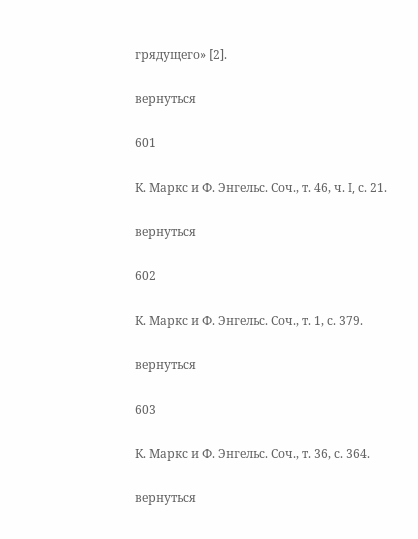грядущего» [2].

вернуться

601

К. Маркс и Ф. Энгельс. Соч., т. 46, ч. I, с. 21.

вернуться

602

К. Маркс и Ф. Энгельс. Соч., т. 1, с. 379.

вернуться

603

К. Маркс и Ф. Энгельс. Соч., т. 36, с. 364.

вернуться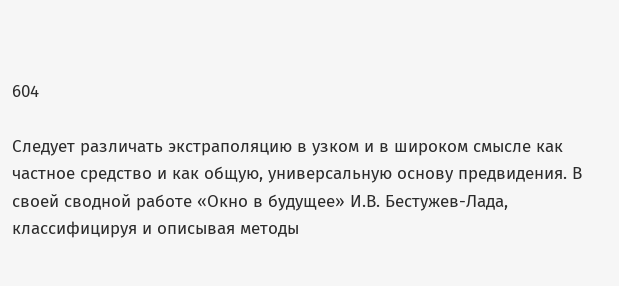604

Следует различать экстраполяцию в узком и в широком смысле как частное средство и как общую, универсальную основу предвидения. В своей сводной работе «Окно в будущее» И.В. Бестужев-Лада, классифицируя и описывая методы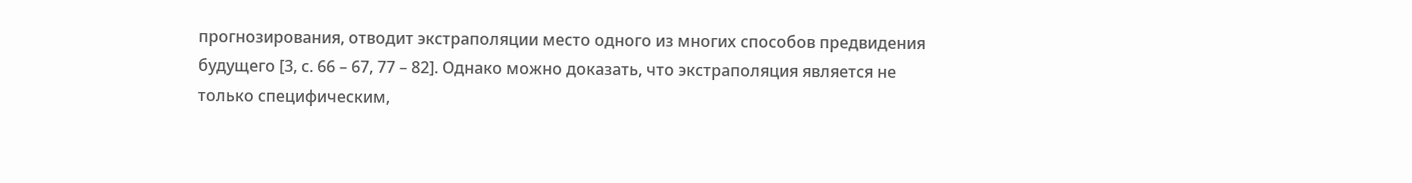прогнозирования, отводит экстраполяции место одного из многих способов предвидения будущего [3, с. 66 – 67, 77 – 82]. Однако можно доказать, что экстраполяция является не только специфическим,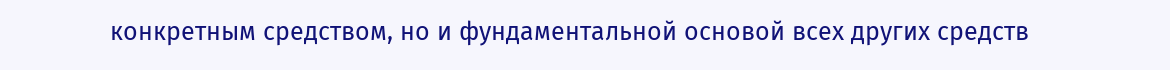конкретным средством, но и фундаментальной основой всех других средств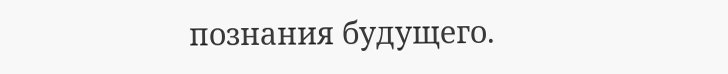познания будущего.